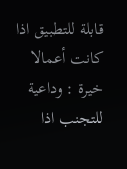قابلة للتطبيق اذا كانت أعمالا خيرة : وداعية للتجنب اذا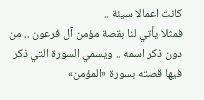كانت اعمالا سيئة ..
فمثلا يأتي لنا بقصة مؤمن آل فرعون .. من دون ذكر اسمه .. ويسمي السورة التي ذكر فيها قصته بسورة «المؤمن»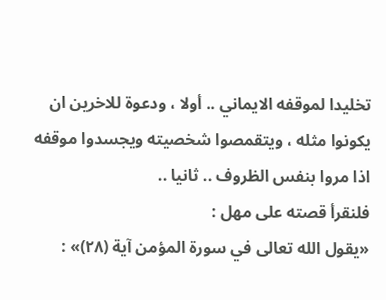تخليدا لموقفه الايماني .. أولا ، ودعوة للاخرين ان يكونوا مثله ، ويتقمصوا شخصيته ويجسدوا موقفه اذا مروا بنفس الظروف .. ثانيا ..
فلنقرأ قصته على مهل :
«يقول الله تعالى في سورة المؤمن آية (٢٨)» :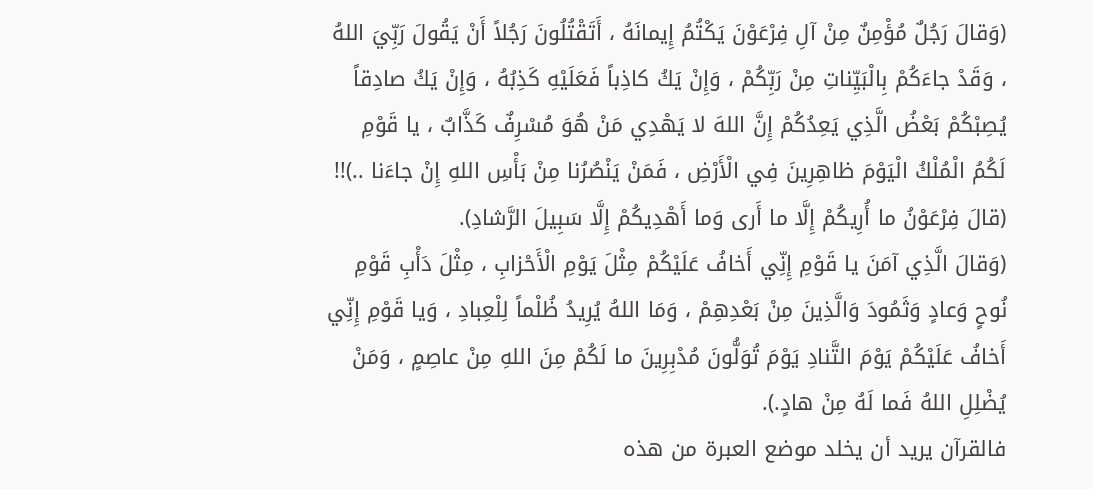(وَقالَ رَجُلٌ مُؤْمِنٌ مِنْ آلِ فِرْعَوْنَ يَكْتُمُ إِيمانَهُ ، أَتَقْتُلُونَ رَجُلاً أَنْ يَقُولَ رَبِّيَ اللهُ ، وَقَدْ جاءَكُمْ بِالْبَيِّناتِ مِنْ رَبِّكُمْ ، وَإِنْ يَكُ كاذِباً فَعَلَيْهِ كَذِبُهُ ، وَإِنْ يَكُ صادِقاً يُصِبْكُمْ بَعْضُ الَّذِي يَعِدُكُمْ إِنَّ اللهَ لا يَهْدِي مَنْ هُوَ مُسْرِفٌ كَذَّابٌ ، يا قَوْمِ لَكُمُ الْمُلْكُ الْيَوْمَ ظاهِرِينَ فِي الْأَرْضِ ، فَمَنْ يَنْصُرُنا مِنْ بَأْسِ اللهِ إِنْ جاءَنا ..)!!
(قالَ فِرْعَوْنُ ما أُرِيكُمْ إِلَّا ما أَرى وَما أَهْدِيكُمْ إِلَّا سَبِيلَ الرَّشادِ).
(وَقالَ الَّذِي آمَنَ يا قَوْمِ إِنِّي أَخافُ عَلَيْكُمْ مِثْلَ يَوْمِ الْأَحْزابِ ، مِثْلَ دَأْبِ قَوْمِ نُوحٍ وَعادٍ وَثَمُودَ وَالَّذِينَ مِنْ بَعْدِهِمْ ، وَمَا اللهُ يُرِيدُ ظُلْماً لِلْعِبادِ ، وَيا قَوْمِ إِنِّي أَخافُ عَلَيْكُمْ يَوْمَ التَّنادِ يَوْمَ تُوَلُّونَ مُدْبِرِينَ ما لَكُمْ مِنَ اللهِ مِنْ عاصِمٍ ، وَمَنْ يُضْلِلِ اللهُ فَما لَهُ مِنْ هادٍ.).
فالقرآن يريد أن يخلد موضع العبرة من هذه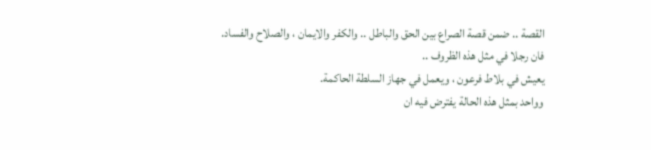القصة .. ضمن قصة الصراع بين الحق والباطل .. والكفر والايمان ، والصلاح والفساد.
فان رجلا في مثل هذه الظروف ..
يعيش في بلاط فرعون ، ويعمل في جهاز السلطة الحاكمة.
وواحد بمثل هذه الحالة يفترض فيه ان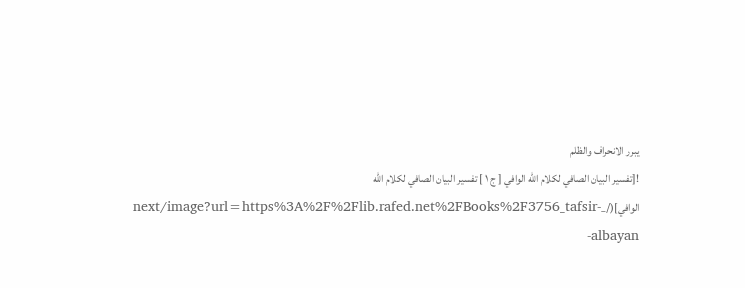يبرر الانحراف والظلم
![تفسير البيان الصافي لكلام الله الوافي [ ج ١ ] تفسير البيان الصافي لكلام الله الوافي](/_next/image?url=https%3A%2F%2Flib.rafed.net%2FBooks%2F3756_tafsir-albayan-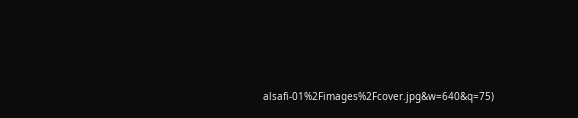alsafi-01%2Fimages%2Fcover.jpg&w=640&q=75)